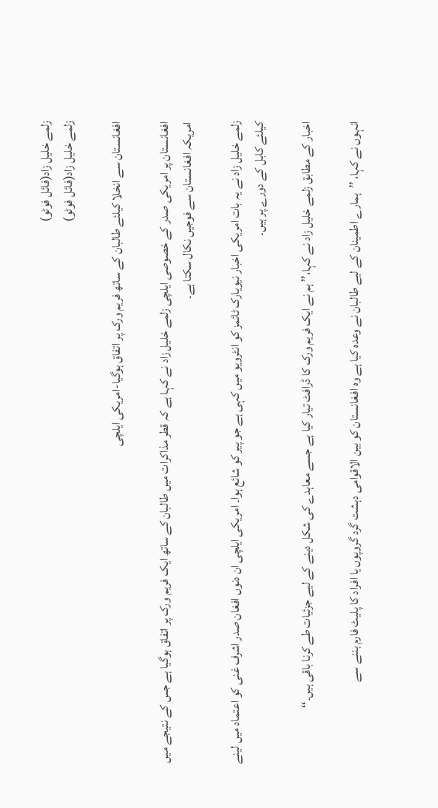زلمے خلیل زاد(فائل فوٹو)
زلمے خلیل زاد(فائل فوٹو)

افغانستان سے انخلا کیلئے طالبان کے ساتھ فریم ورک پر اتفاق ہوگیا-امریکی ایلچی

افغانستان پر امریکی صدر کے خصوصی ایلچی زلمے خلیل زاد نے کہا ہے کہ قطر مذاکرات میں طالبان کے ساتھ ایک فریم ورک پر اتفاق ہوگیا ہے جس کے نتیجے میں امریکہ افغانستان سے فوجیں نکال سکتا ہے۔

زلمے خلیل زاد نے یہ بات امریکی اخبار نیویارک ٹائمز کو انٹرویو میں کہی ہے جو پیر کو شائع ہوا۔ امریکی ایلچی ان دنوں افغان صدر اشرف غنی کو اعتماد میں لینے کیلئے کابل کے دورے پر ہیں۔

اخبار کے مطابق زلمے خلیل زاد نے کہا،’’ ہم نے ایک فریم ورک کا ڈرافٹ تیار کیا ہے جسے معاہدے کی شکل دینے کے لیے جزئیات طے کرنا باقی ہیں۔‘‘

انہوں نے کہا، ’’ہمارے اطمینان کے لیے طالبان نے وعدہ کیا ہے وہ افغانستان کو بین الاقوامی دہشت گرد گروپوں یا افراد کا پلیٹ فارم بننے سے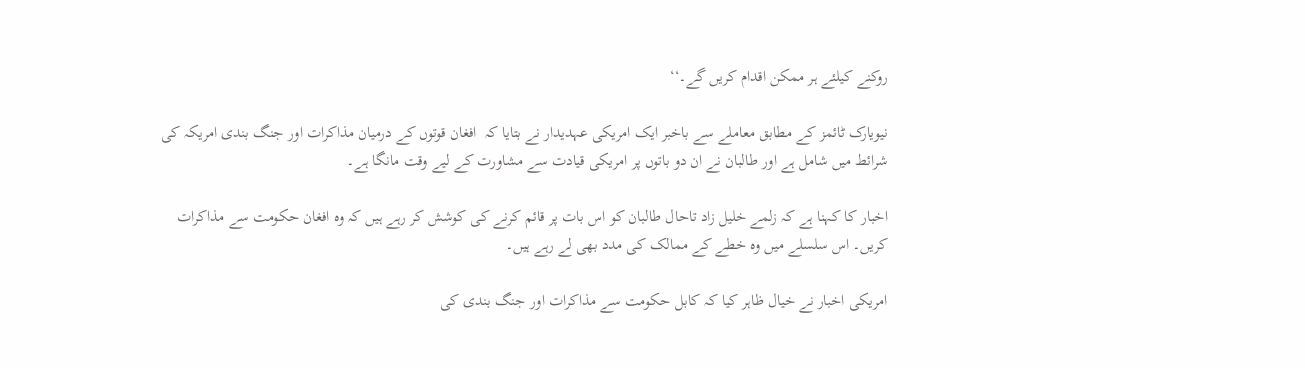روکنے کیلئے ہر ممکن اقدام کریں گے۔‘‘

نیویارک ٹائمز کے مطابق معاملے سے باخبر ایک امریکی عہدیدار نے بتایا کہ  افغان قوتوں کے درمیان مذاکرات اور جنگ بندی امریکہ کی شرائط میں شامل ہے اور طالبان نے ان دو باتوں پر امریکی قیادت سے مشاورت کے لیے وقت مانگا ہے۔

اخبار کا کہنا ہے کہ زلمے خلیل زاد تاحال طالبان کو اس بات پر قائم کرنے کی کوشش کر رہے ہیں کہ وہ افغان حکومت سے مذاکرات کریں۔ اس سلسلے میں وہ خطے کے ممالک کی مدد بھی لے رہے ہیں۔

امریکی اخبار نے خیال ظاہر کیا کہ کابل حکومت سے مذاکرات اور جنگ بندی کی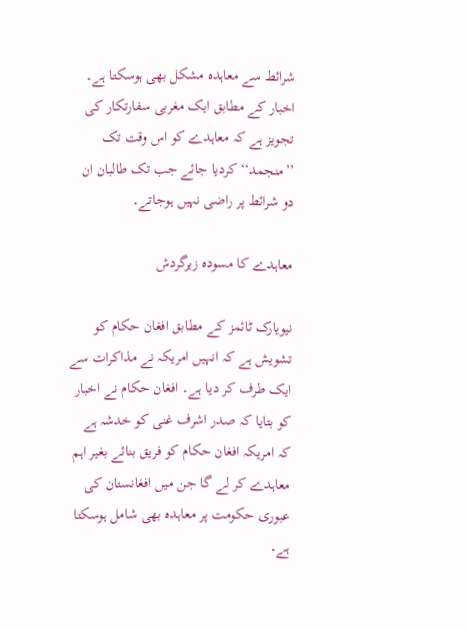شرائط سے معاہدہ مشکل بھی ہوسکتا ہے۔ اخبار کے مطابق ایک مغربی سفارتکار کی تجویز ہے کہ معاہدے کو اس وقت تک ’’منجمد‘‘ کردیا جائے جب تک طالبان ان دو شرائط پر راضی نہیں ہوجاتے۔

معاہدے کا مسودہ زیرگردش

نیویارک ٹائمز کے مطابق افغان حکام کو تشویش ہے کہ انہیں امریکہ نے مذاکرات سے ایک طرف کر دیا ہے۔ افغان حکام نے اخبار کو بتایا کہ صدر اشرف غنی کو خدشہ ہے کہ امریکہ افغان حکام کو فریق بنائے بغیر اہم معاہدے کر لے گا جن میں افغانستان کی عبوری حکومت پر معاہدہ بھی شامل ہوسکتا ہے۔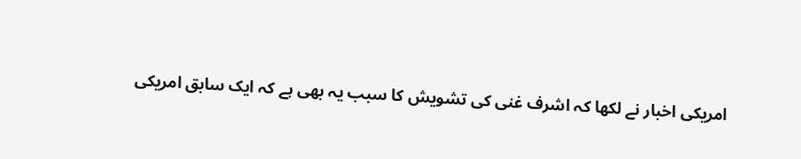امریکی اخبار نے لکھا کہ اشرف غنی کی تشویش کا سبب یہ بھی ہے کہ ایک سابق امریکی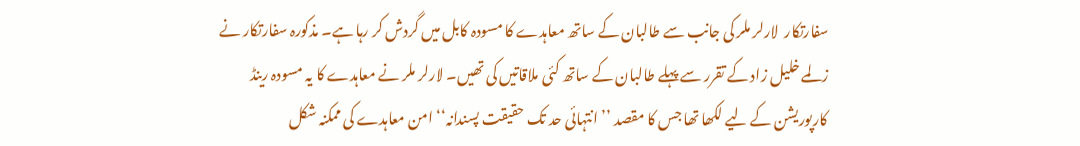سفارتکار  لارلر ملر کی جانب سے طالبان کے ساتھ معاہدے کا مسودہ کابل میں گردش کر رہا ہے۔ مذکورہ سفارتکار نے زلمے خلیل زاد کے تقرر سے پہلے طالبان کے ساتھ کئی ملاقاتیں کی تھیں۔ لارلر ملر نے معاہدے کا یہ مسودہ رینڈ کارپوریشن کے لیے لکھا تھا جس کا مقصد ’’انتہائی حد تک حقیقت پسندانہ‘‘ امن معاہدے کی ممکنہ شکل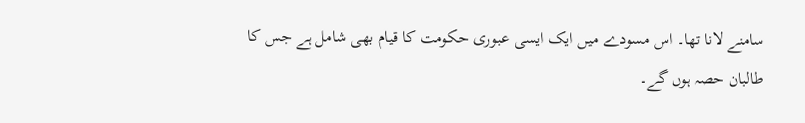سامنے لانا تھا۔ اس مسودے میں ایک ایسی عبوری حکومت کا قیام بھی شامل ہے جس کا طالبان حصہ ہوں گے۔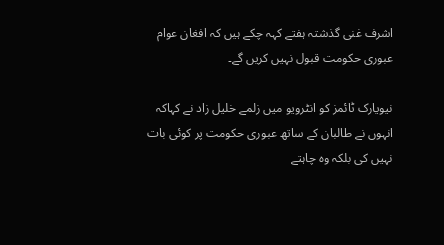اشرف غنی گذشتہ ہفتے کہہ چکے ہیں کہ افغان عوام عبوری حکومت قبول نہیں کریں گے۔

نیویارک ٹائمز کو انٹرویو میں زلمے خلیل زاد نے کہاکہ انہوں نے طالبان کے ساتھ عبوری حکومت پر کوئی بات نہیں کی بلکہ وہ چاہتے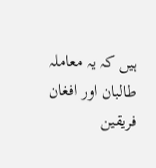ہیں کہ یہ معاملہ طالبان اور افغان فریقین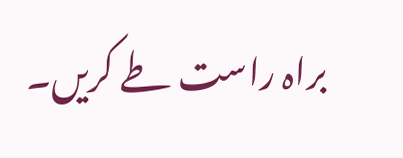براہ راست طے کریں۔